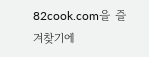82cook.com을 즐겨찾기에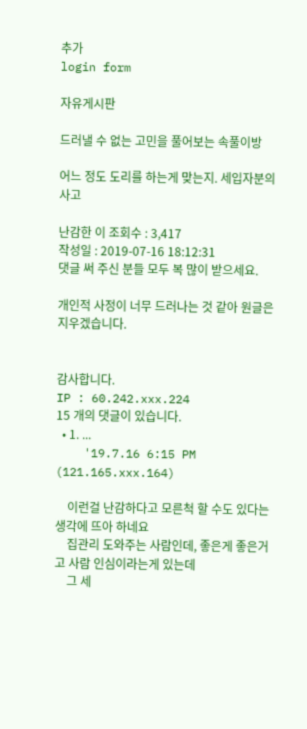추가
login form

자유게시판

드러낼 수 없는 고민을 풀어보는 속풀이방

어느 정도 도리를 하는게 맞는지. 세입자분의 사고

난감한 이 조회수 : 3,417
작성일 : 2019-07-16 18:12:31
댓글 써 주신 분들 모두 복 많이 받으세요.

개인적 사정이 너무 드러나는 것 같아 원글은 지우겠습니다.


감사합니다.
IP : 60.242.xxx.224
15 개의 댓글이 있습니다.
  • 1. ...
    '19.7.16 6:15 PM (121.165.xxx.164)

    이런걸 난감하다고 모른척 할 수도 있다는 생각에 뜨아 하네요
    집관리 도와주는 사람인데, 좋은게 좋은거고 사람 인심이라는게 있는데
    그 세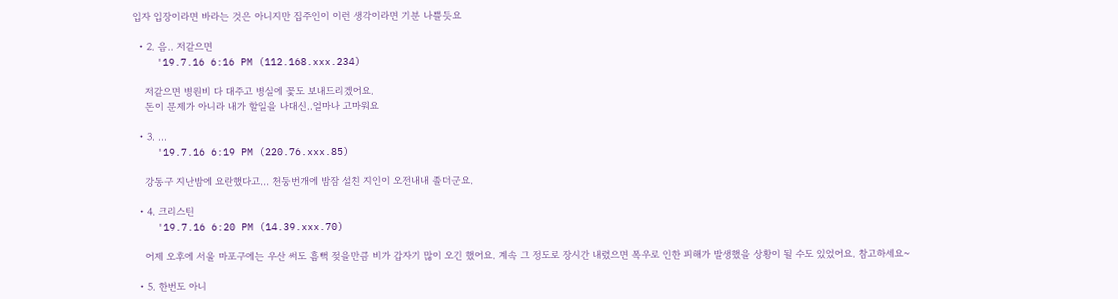입자 입장이라면 바라는 것은 아니지만 집주인이 이런 생각이라면 기분 나쁠듯요

  • 2. 음.. 저같으면
    '19.7.16 6:16 PM (112.168.xxx.234)

    저같으면 병원비 다 대주고 병실에 꽃도 보내드리겠어요.
    돈이 문제가 아니라 내가 할일을 나대신..얼마나 고마워요

  • 3. ...
    '19.7.16 6:19 PM (220.76.xxx.85)

    강동구 지난밤에 요란했다고... 천둥번개에 밤잠 설친 지인이 오전내내 졸더군요.

  • 4. 크리스틴
    '19.7.16 6:20 PM (14.39.xxx.70)

    어제 오후에 서울 마포구에는 우산 써도 흠뻑 젖을만큼 비가 갑자기 많이 오긴 했어요. 계속 그 정도로 장시간 내렸으면 폭우로 인한 피해가 발생했을 상황이 될 수도 있었어요. 참고하세요~

  • 5. 한번도 아니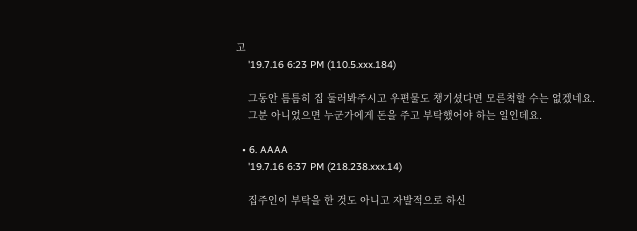고
    '19.7.16 6:23 PM (110.5.xxx.184)

    그동안 틈틈히 집 둘러봐주시고 우편물도 챙기셨다면 모른척할 수는 없겠네요.
    그분 아니었으면 누군가에게 돈을 주고 부탁했어야 하는 일인데요.

  • 6. AAAA
    '19.7.16 6:37 PM (218.238.xxx.14)

    집주인이 부탁을 한 것도 아니고 자발적으로 하신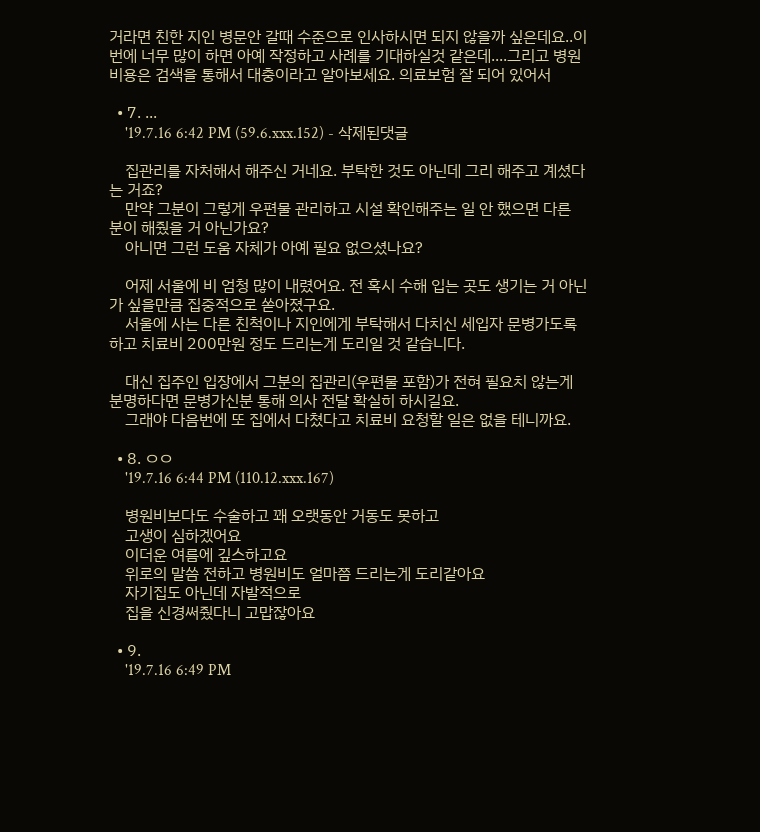거라면 친한 지인 병문안 갈때 수준으로 인사하시면 되지 않을까 싶은데요..이번에 너무 많이 하면 아예 작정하고 사례를 기대하실것 같은데....그리고 병원 비용은 검색을 통해서 대충이라고 알아보세요. 의료보험 잘 되어 있어서

  • 7. ...
    '19.7.16 6:42 PM (59.6.xxx.152) - 삭제된댓글

    집관리를 자처해서 해주신 거네요. 부탁한 것도 아닌데 그리 해주고 계셨다는 거죠?
    만약 그분이 그렇게 우편물 관리하고 시설 확인해주는 일 안 했으면 다른 분이 해줬을 거 아닌가요?
    아니면 그런 도움 자체가 아예 필요 없으셨나요?

    어제 서울에 비 엄청 많이 내렸어요. 전 혹시 수해 입는 곳도 생기는 거 아닌가 싶을만큼 집중적으로 쏟아졌구요.
    서울에 사는 다른 친척이나 지인에게 부탁해서 다치신 세입자 문병가도록 하고 치료비 200만원 정도 드리는게 도리일 것 같습니다.

    대신 집주인 입장에서 그분의 집관리(우편물 포함)가 전혀 필요치 않는게 분명하다면 문병가신분 통해 의사 전달 확실히 하시길요.
    그래야 다음번에 또 집에서 다쳤다고 치료비 요청할 일은 없을 테니까요.

  • 8. ㅇㅇ
    '19.7.16 6:44 PM (110.12.xxx.167)

    병원비보다도 수술하고 꽤 오랫동안 거동도 못하고
    고생이 심하겠어요
    이더운 여름에 깊스하고요
    위로의 말씀 전하고 병원비도 얼마쯤 드리는게 도리같아요
    자기집도 아닌데 자발적으로
    집을 신경써줬다니 고맙잖아요

  • 9.
    '19.7.16 6:49 PM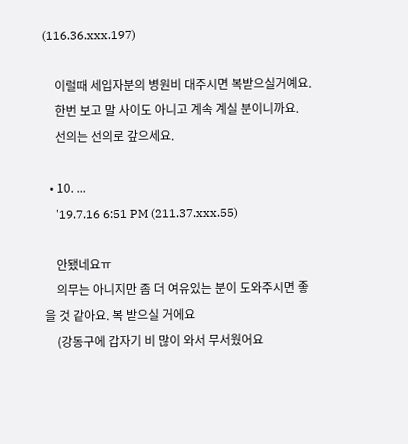(116.36.xxx.197)

    이럴때 세입자분의 병원비 대주시면 복받으실거예요.
    한번 보고 말 사이도 아니고 계속 계실 분이니까요.
    선의는 선의로 갚으세요.

  • 10. ...
    '19.7.16 6:51 PM (211.37.xxx.55)

    안됐네요ㅠ
    의무는 아니지만 좀 더 여유있는 분이 도와주시면 좋을 것 같아요. 복 받으실 거에요
    (강동구에 갑자기 비 많이 와서 무서웠어요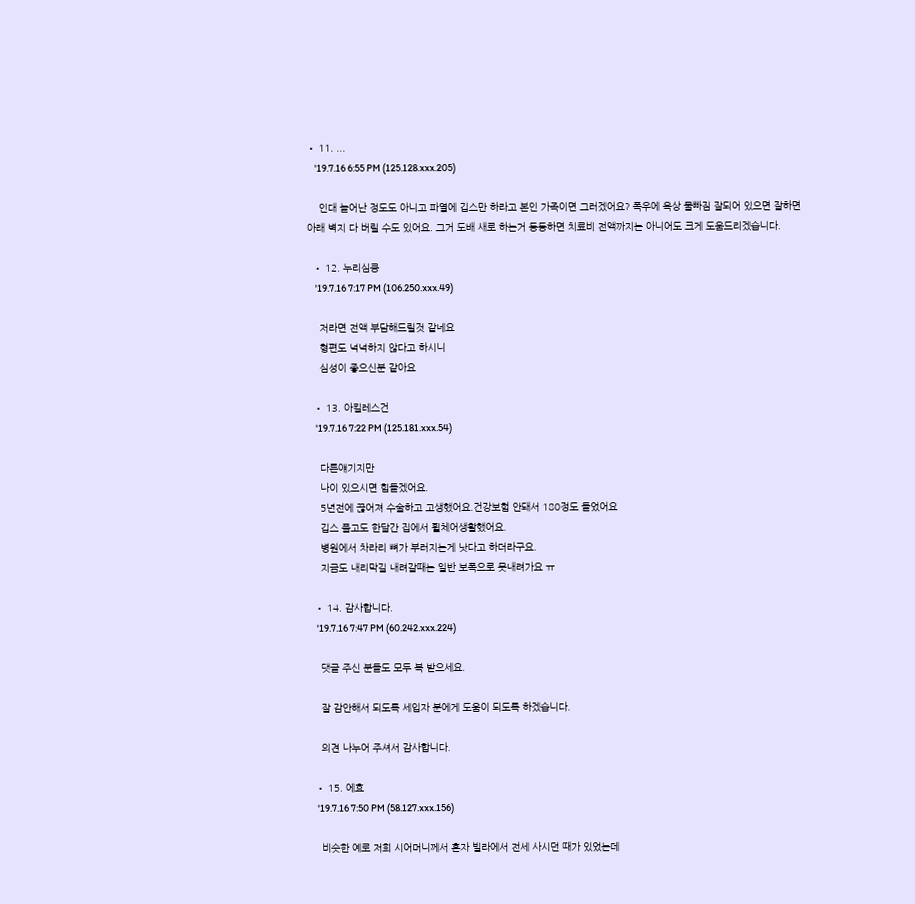• 11. ...
    '19.7.16 6:55 PM (125.128.xxx.205)

    인대 늘어난 정도도 아니고 파열에 깁스만 하라고 본인 가족이면 그러겠어요? 폭우에 옥상 물빠짐 잘되어 있으면 잘하면 아래 벽지 다 버릴 수도 있어요. 그거 도배 새로 하는거 등등하면 치료비 전액까지는 아니어도 크게 도움드리겠습니다.

  • 12. 누리심쿵
    '19.7.16 7:17 PM (106.250.xxx.49)

    저라면 전액 부담해드릴것 같네요
    형편도 넉넉하지 않다고 하시니
    심성이 좋으신분 같아요

  • 13. 아킬레스건
    '19.7.16 7:22 PM (125.181.xxx.54)

    다른얘기지만
    나이 있으시면 힘들겠어요.
    5년전에 끊어져 수술하고 고생했어요.건강보험 안돼서 180정도 들었어요
    깁스 풀고도 한달간 집에서 휠체어생활했어요.
    병원에서 차라리 뼈가 부러지는게 낫다고 하더라구요.
    지금도 내리막길 내려갈때는 일반 보폭으로 못내려가요 ㅠ

  • 14. 감사합니다.
    '19.7.16 7:47 PM (60.242.xxx.224)

    댓글 주신 분들도 모두 복 받으세요.

    잘 감안해서 되도록 세입자 분에게 도움이 되도록 하겠습니다.

    의견 나누어 주셔서 감사합니다.

  • 15. 에효
    '19.7.16 7:50 PM (58.127.xxx.156)

    비슷한 예로 저희 시어머니께서 혼자 빌라에서 전세 사시던 때가 있었는데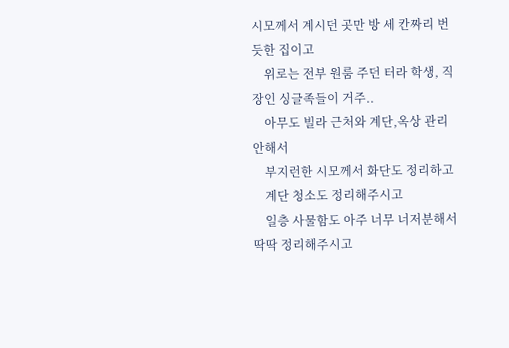시모께서 계시던 곳만 방 세 칸짜리 번듯한 집이고
    위로는 전부 원룸 주던 터라 학생, 직장인 싱글족들이 거주..
    아무도 빌라 근처와 계단,옥상 관리 안해서
    부지런한 시모께서 화단도 정리하고
    계단 청소도 정리해주시고
    일층 사물함도 아주 너무 너저분해서 딱딱 정리해주시고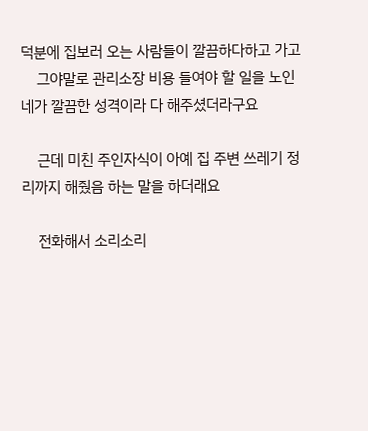덕분에 집보러 오는 사람들이 깔끔하다하고 가고
    그야말로 관리소장 비용 들여야 할 일을 노인네가 깔끔한 성격이라 다 해주셨더라구요

    근데 미친 주인자식이 아예 집 주변 쓰레기 정리까지 해줬음 하는 말을 하더래요

    전화해서 소리소리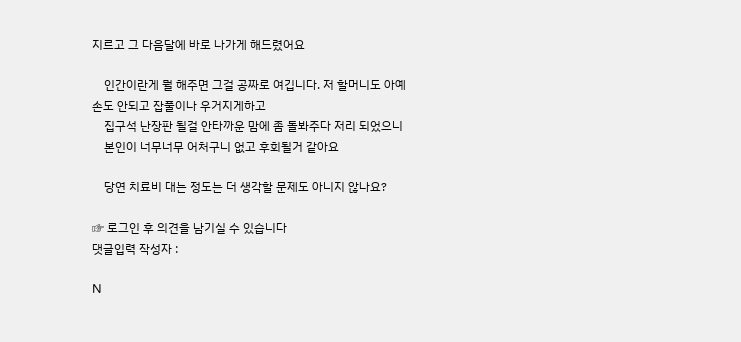지르고 그 다음달에 바로 나가게 해드렸어요

    인간이란게 뭘 해주면 그걸 공짜로 여깁니다. 저 할머니도 아예 손도 안되고 잡풀이나 우거지게하고
    집구석 난장판 될걸 안타까운 맘에 좀 돌봐주다 저리 되었으니
    본인이 너무너무 어처구니 없고 후회될거 같아요

    당연 치료비 대는 정도는 더 생각할 문제도 아니지 않나요?

☞ 로그인 후 의견을 남기실 수 있습니다
댓글입력 작성자 :

N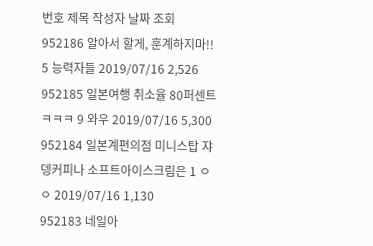번호 제목 작성자 날짜 조회
952186 알아서 할게, 훈계하지마!! 5 능력자들 2019/07/16 2,526
952185 일본여행 취소율 80퍼센트 ㅋㅋㅋ 9 와우 2019/07/16 5,300
952184 일본계편의점 미니스탑 쟈뎅커피나 소프트아이스크림은 1 ㅇㅇ 2019/07/16 1,130
952183 네일아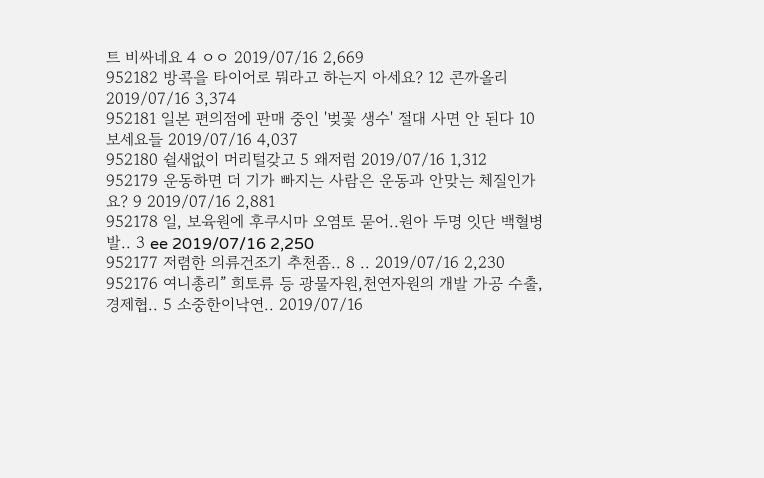트 비싸네요 4 ㅇㅇ 2019/07/16 2,669
952182 방콕을 타이어로 뭐라고 하는지 아세요? 12 콘까올리 2019/07/16 3,374
952181 일본 편의점에 판매 중인 '벚꽃 생수' 절대 사면 안 된다 10 보세요들 2019/07/16 4,037
952180 쉴새없이 머리털갖고 5 왜저럼 2019/07/16 1,312
952179 운동하면 더 기가 빠지는 사람은 운동과 안맞는 체질인가요? 9 2019/07/16 2,881
952178 일, 보육원에 후쿠시마 오염토 묻어..원아 두명 잇단 백혈병 발.. 3 ee 2019/07/16 2,250
952177 저렴한 의류건조기 추천좀.. 8 .. 2019/07/16 2,230
952176 여니총리” 희토류 등 광물자원,천연자원의 개발 가공 수출,경제협.. 5 소중한이낙연.. 2019/07/16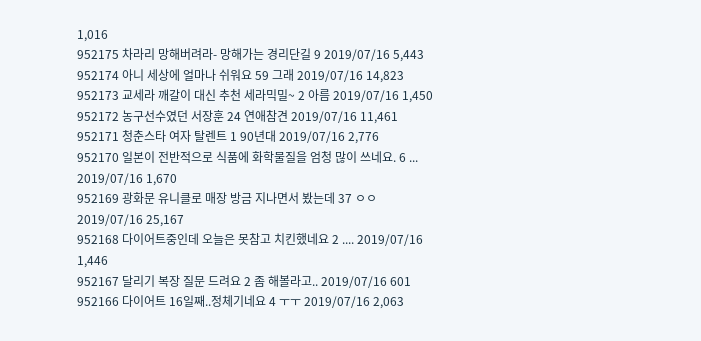1,016
952175 차라리 망해버려라- 망해가는 경리단길 9 2019/07/16 5,443
952174 아니 세상에 얼마나 쉬워요 59 그래 2019/07/16 14,823
952173 교세라 깨갈이 대신 추천 세라믹밀~ 2 아름 2019/07/16 1,450
952172 농구선수였던 서장훈 24 연애참견 2019/07/16 11,461
952171 청춘스타 여자 탈렌트 1 90년대 2019/07/16 2,776
952170 일본이 전반적으로 식품에 화학물질을 엄청 많이 쓰네요. 6 ... 2019/07/16 1,670
952169 광화문 유니클로 매장 방금 지나면서 봤는데 37 ㅇㅇ 2019/07/16 25,167
952168 다이어트중인데 오늘은 못참고 치킨했네요 2 .... 2019/07/16 1,446
952167 달리기 복장 질문 드려요 2 좀 해볼라고.. 2019/07/16 601
952166 다이어트 16일째..정체기네요 4 ㅜㅜ 2019/07/16 2,063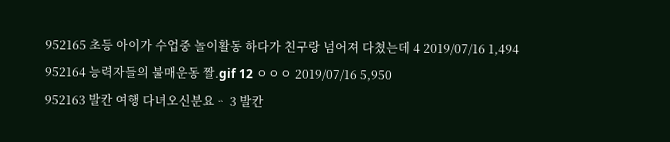952165 초등 아이가 수업중 놀이활동 하다가 친구랑 넘어져 다쳤는데 4 2019/07/16 1,494
952164 능력자들의 불매운동 짤.gif 12 ㅇㅇㅇ 2019/07/16 5,950
952163 발칸 여행 다녀오신분요ᆢ 3 발칸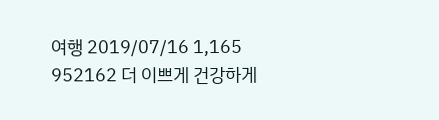여행 2019/07/16 1,165
952162 더 이쁘게 건강하게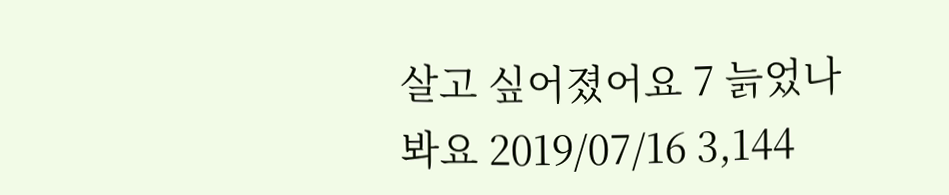살고 싶어졌어요 7 늙었나봐요 2019/07/16 3,144